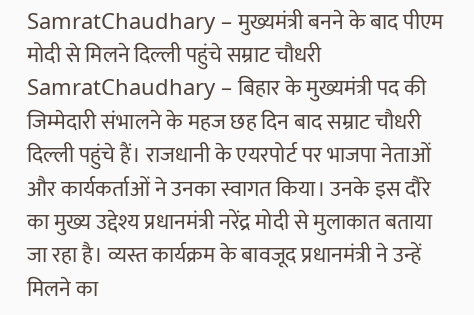SamratChaudhary – मुख्यमंत्री बनने के बाद पीएम मोदी से मिलने दिल्ली पहुंचे सम्राट चौधरी
SamratChaudhary – बिहार के मुख्यमंत्री पद की जिम्मेदारी संभालने के महज छह दिन बाद सम्राट चौधरी दिल्ली पहुंचे हैं। राजधानी के एयरपोर्ट पर भाजपा नेताओं और कार्यकर्ताओं ने उनका स्वागत किया। उनके इस दौरे का मुख्य उद्देश्य प्रधानमंत्री नरेंद्र मोदी से मुलाकात बताया जा रहा है। व्यस्त कार्यक्रम के बावजूद प्रधानमंत्री ने उन्हें मिलने का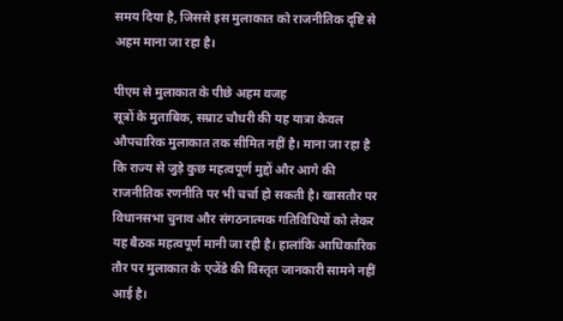समय दिया है, जिससे इस मुलाकात को राजनीतिक दृष्टि से अहम माना जा रहा है।

पीएम से मुलाकात के पीछे अहम वजह
सूत्रों के मुताबिक, सम्राट चौधरी की यह यात्रा केवल औपचारिक मुलाकात तक सीमित नहीं है। माना जा रहा है कि राज्य से जुड़े कुछ महत्वपूर्ण मुद्दों और आगे की राजनीतिक रणनीति पर भी चर्चा हो सकती है। खासतौर पर विधानसभा चुनाव और संगठनात्मक गतिविधियों को लेकर यह बैठक महत्वपूर्ण मानी जा रही है। हालांकि आधिकारिक तौर पर मुलाकात के एजेंडे की विस्तृत जानकारी सामने नहीं आई है।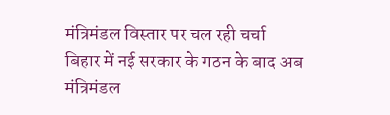मंत्रिमंडल विस्तार पर चल रही चर्चा
बिहार में नई सरकार के गठन के बाद अब मंत्रिमंडल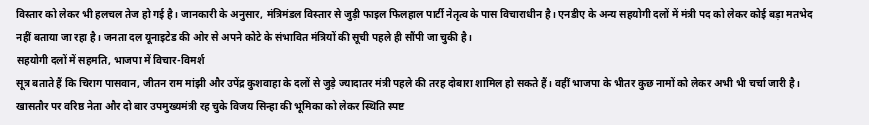विस्तार को लेकर भी हलचल तेज हो गई है। जानकारी के अनुसार, मंत्रिमंडल विस्तार से जुड़ी फाइल फिलहाल पार्टी नेतृत्व के पास विचाराधीन है। एनडीए के अन्य सहयोगी दलों में मंत्री पद को लेकर कोई बड़ा मतभेद नहीं बताया जा रहा है। जनता दल यूनाइटेड की ओर से अपने कोटे के संभावित मंत्रियों की सूची पहले ही सौंपी जा चुकी है।
सहयोगी दलों में सहमति, भाजपा में विचार-विमर्श
सूत्र बताते हैं कि चिराग पासवान, जीतन राम मांझी और उपेंद्र कुशवाहा के दलों से जुड़े ज्यादातर मंत्री पहले की तरह दोबारा शामिल हो सकते हैं। वहीं भाजपा के भीतर कुछ नामों को लेकर अभी भी चर्चा जारी है। खासतौर पर वरिष्ठ नेता और दो बार उपमुख्यमंत्री रह चुके विजय सिन्हा की भूमिका को लेकर स्थिति स्पष्ट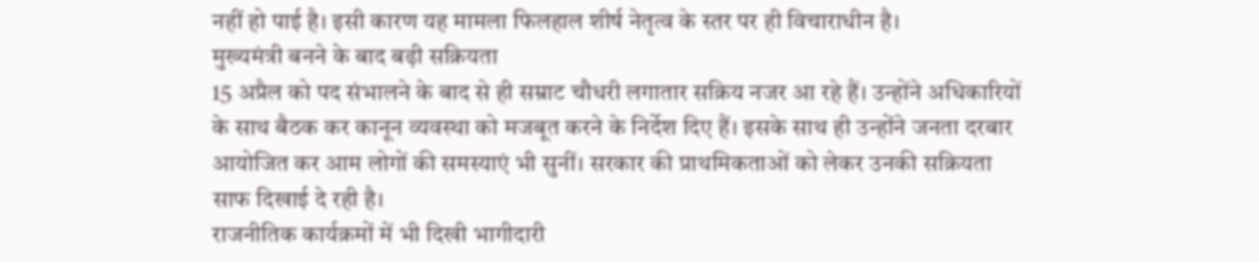नहीं हो पाई है। इसी कारण यह मामला फिलहाल शीर्ष नेतृत्व के स्तर पर ही विचाराधीन है।
मुख्यमंत्री बनने के बाद बढ़ी सक्रियता
15 अप्रैल को पद संभालने के बाद से ही सम्राट चौधरी लगातार सक्रिय नजर आ रहे हैं। उन्होंने अधिकारियों के साथ बैठक कर कानून व्यवस्था को मजबूत करने के निर्देश दिए हैं। इसके साथ ही उन्होंने जनता दरबार आयोजित कर आम लोगों की समस्याएं भी सुनीं। सरकार की प्राथमिकताओं को लेकर उनकी सक्रियता साफ दिखाई दे रही है।
राजनीतिक कार्यक्रमों में भी दिखी भागीदारी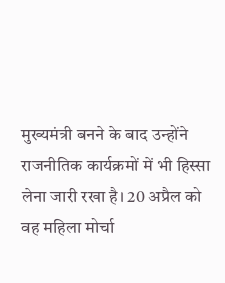मुख्यमंत्री बनने के बाद उन्होंने राजनीतिक कार्यक्रमों में भी हिस्सा लेना जारी रखा है। 20 अप्रैल को वह महिला मोर्चा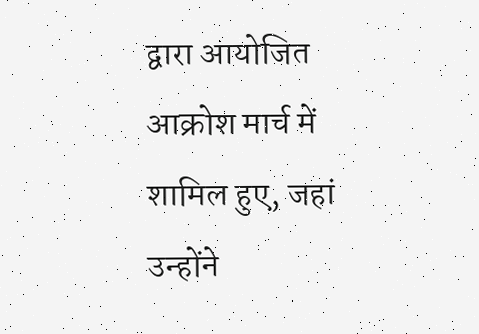द्वारा आयोजित आक्रोश मार्च में शामिल हुए, जहां उन्होंने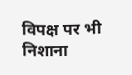विपक्ष पर भी निशाना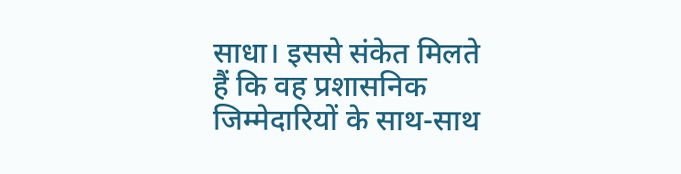साधा। इससे संकेत मिलते हैं कि वह प्रशासनिक जिम्मेदारियों के साथ-साथ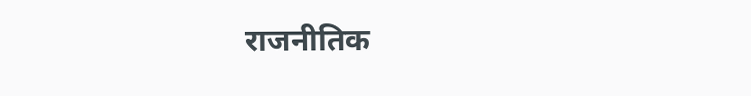राजनीतिक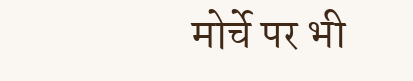मोर्चे पर भी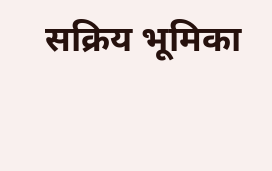सक्रिय भूमिका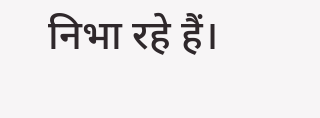निभा रहे हैं।